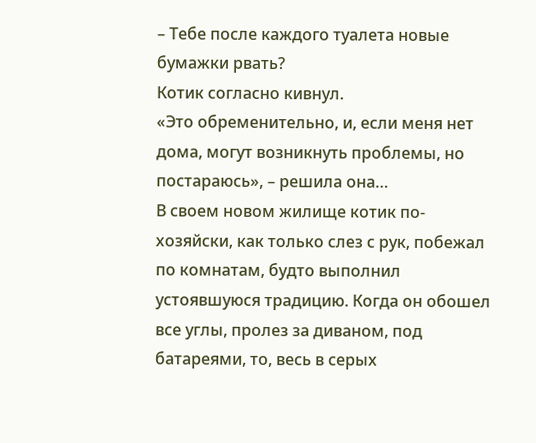– Тебе после каждого туалета новые бумажки рвать?
Котик согласно кивнул.
«Это обременительно, и, если меня нет дома, могут возникнуть проблемы, но постараюсь», – решила она…
В своем новом жилище котик по-хозяйски, как только слез с рук, побежал по комнатам, будто выполнил устоявшуюся традицию. Когда он обошел все углы, пролез за диваном, под батареями, то, весь в серых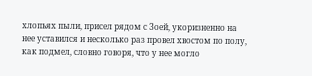хлопьях пыли, присел рядом с Зоей, укоризненно на нее уставился и несколько раз провел хвостом по полу, как подмел, словно говоря, что у нее могло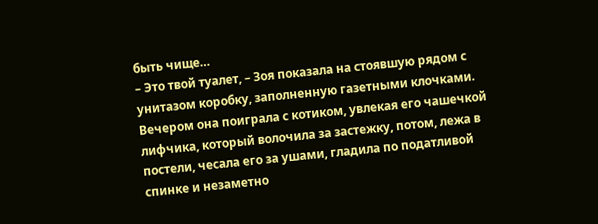быть чище…
– Это твой туалет, – Зоя показала на стоявшую рядом с унитазом коробку, заполненную газетными клочками. Вечером она поиграла с котиком, увлекая его чашечкой лифчика, который волочила за застежку, потом, лежа в постели, чесала его за ушами, гладила по податливой спинке и незаметно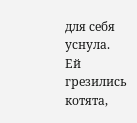для себя уснула. Ей грезились котята,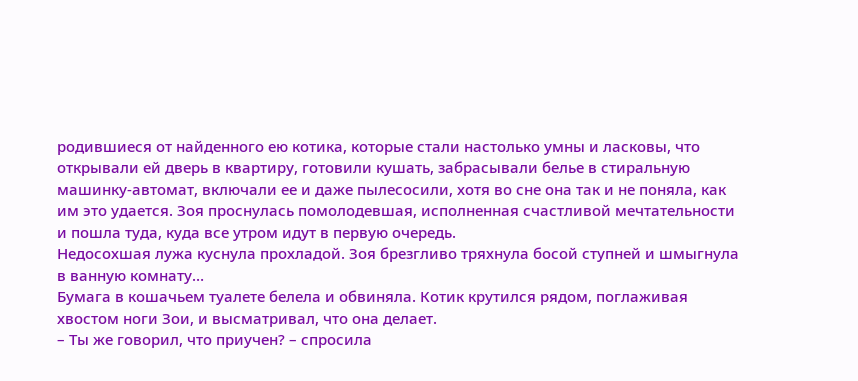родившиеся от найденного ею котика, которые стали настолько умны и ласковы, что открывали ей дверь в квартиру, готовили кушать, забрасывали белье в стиральную машинку-автомат, включали ее и даже пылесосили, хотя во сне она так и не поняла, как им это удается. Зоя проснулась помолодевшая, исполненная счастливой мечтательности и пошла туда, куда все утром идут в первую очередь.
Недосохшая лужа куснула прохладой. Зоя брезгливо тряхнула босой ступней и шмыгнула в ванную комнату…
Бумага в кошачьем туалете белела и обвиняла. Котик крутился рядом, поглаживая хвостом ноги Зои, и высматривал, что она делает.
– Ты же говорил, что приучен? – спросила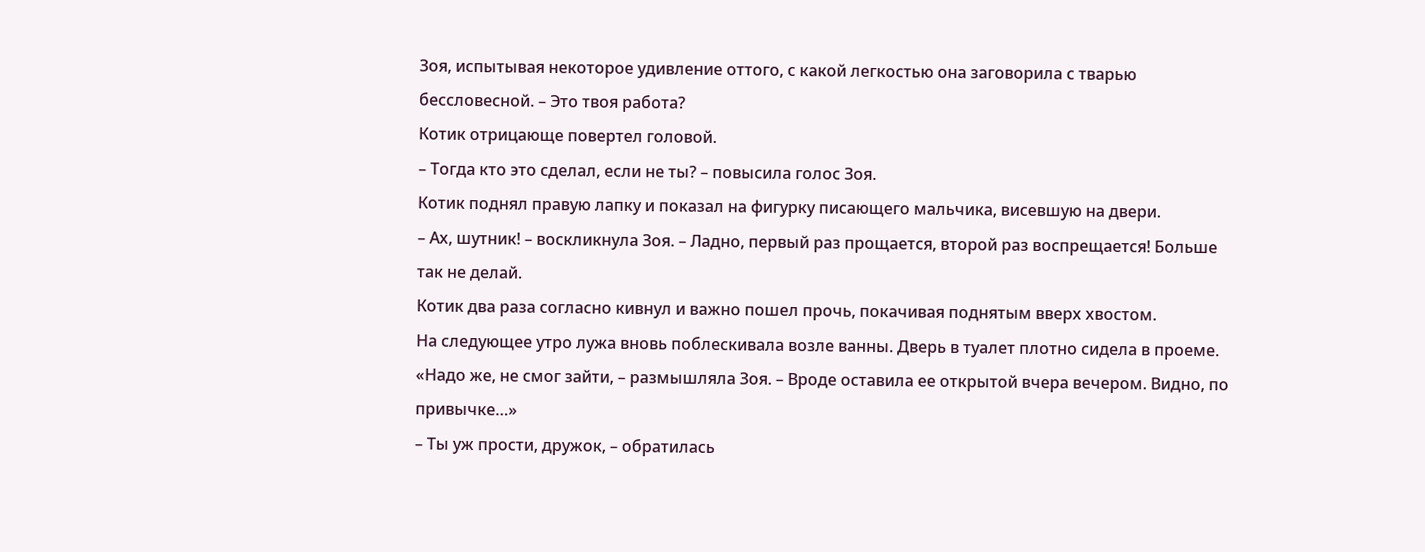Зоя, испытывая некоторое удивление оттого, с какой легкостью она заговорила с тварью бессловесной. – Это твоя работа?
Котик отрицающе повертел головой.
– Тогда кто это сделал, если не ты? – повысила голос Зоя.
Котик поднял правую лапку и показал на фигурку писающего мальчика, висевшую на двери.
– Ах, шутник! – воскликнула Зоя. – Ладно, первый раз прощается, второй раз воспрещается! Больше так не делай.
Котик два раза согласно кивнул и важно пошел прочь, покачивая поднятым вверх хвостом.
На следующее утро лужа вновь поблескивала возле ванны. Дверь в туалет плотно сидела в проеме. «Надо же, не смог зайти, – размышляла Зоя. – Вроде оставила ее открытой вчера вечером. Видно, по привычке…»
– Ты уж прости, дружок, – обратилась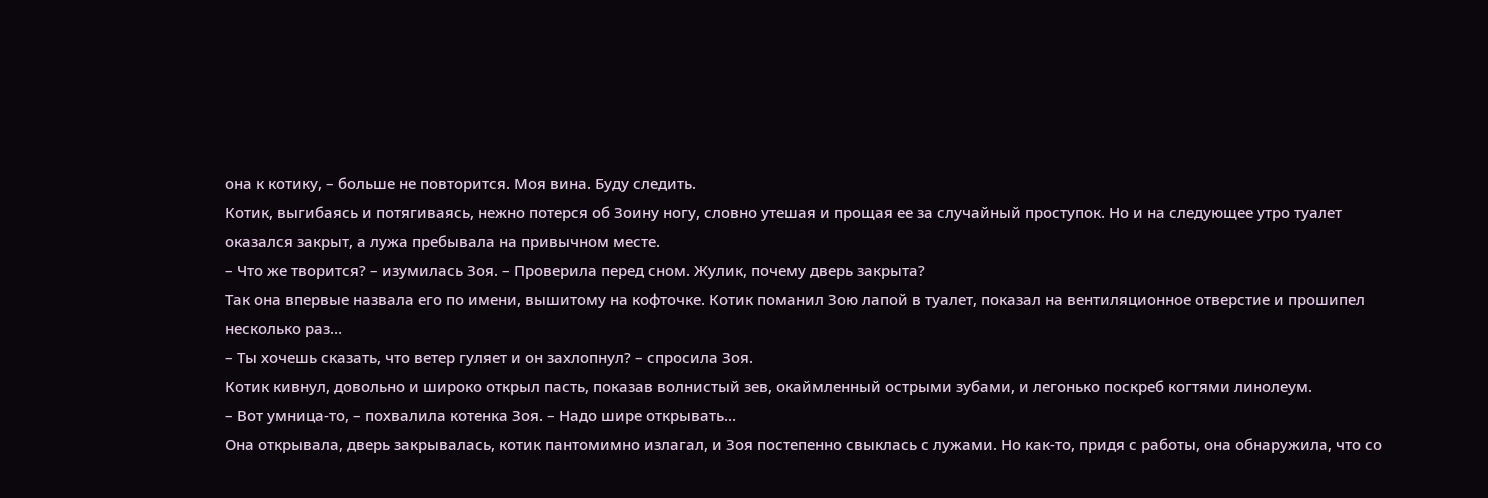она к котику, – больше не повторится. Моя вина. Буду следить.
Котик, выгибаясь и потягиваясь, нежно потерся об Зоину ногу, словно утешая и прощая ее за случайный проступок. Но и на следующее утро туалет оказался закрыт, а лужа пребывала на привычном месте.
– Что же творится? – изумилась Зоя. – Проверила перед сном. Жулик, почему дверь закрыта?
Так она впервые назвала его по имени, вышитому на кофточке. Котик поманил Зою лапой в туалет, показал на вентиляционное отверстие и прошипел несколько раз…
– Ты хочешь сказать, что ветер гуляет и он захлопнул? – спросила Зоя.
Котик кивнул, довольно и широко открыл пасть, показав волнистый зев, окаймленный острыми зубами, и легонько поскреб когтями линолеум.
– Вот умница-то, – похвалила котенка Зоя. – Надо шире открывать…
Она открывала, дверь закрывалась, котик пантомимно излагал, и Зоя постепенно свыклась с лужами. Но как-то, придя с работы, она обнаружила, что со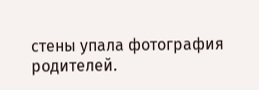стены упала фотография родителей.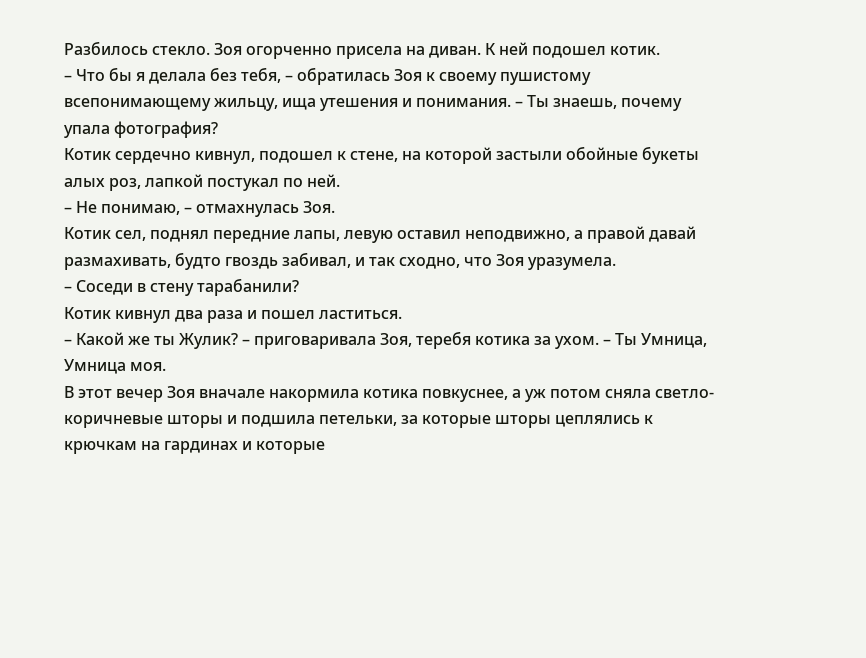Разбилось стекло. Зоя огорченно присела на диван. К ней подошел котик.
– Что бы я делала без тебя, – обратилась Зоя к своему пушистому всепонимающему жильцу, ища утешения и понимания. – Ты знаешь, почему упала фотография?
Котик сердечно кивнул, подошел к стене, на которой застыли обойные букеты алых роз, лапкой постукал по ней.
– Не понимаю, – отмахнулась Зоя.
Котик сел, поднял передние лапы, левую оставил неподвижно, а правой давай размахивать, будто гвоздь забивал, и так сходно, что Зоя уразумела.
– Соседи в стену тарабанили?
Котик кивнул два раза и пошел ластиться.
– Какой же ты Жулик? – приговаривала Зоя, теребя котика за ухом. – Ты Умница, Умница моя.
В этот вечер Зоя вначале накормила котика повкуснее, а уж потом сняла светло-коричневые шторы и подшила петельки, за которые шторы цеплялись к крючкам на гардинах и которые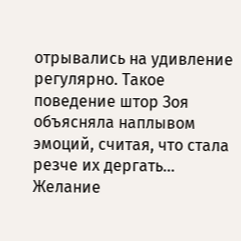отрывались на удивление регулярно. Такое поведение штор Зоя объясняла наплывом эмоций, считая, что стала резче их дергать…
Желание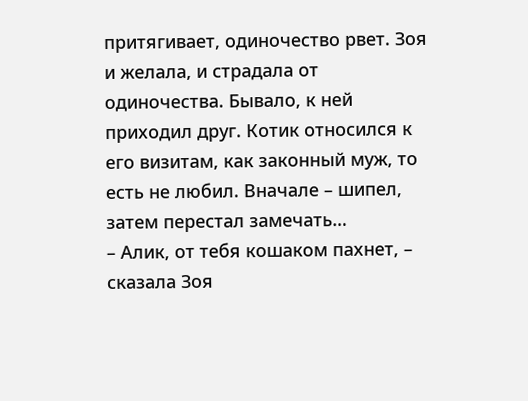притягивает, одиночество рвет. Зоя и желала, и страдала от одиночества. Бывало, к ней приходил друг. Котик относился к его визитам, как законный муж, то есть не любил. Вначале – шипел, затем перестал замечать…
– Алик, от тебя кошаком пахнет, – сказала Зоя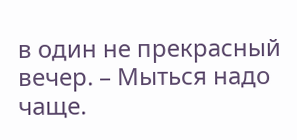в один не прекрасный вечер. – Мыться надо чаще.